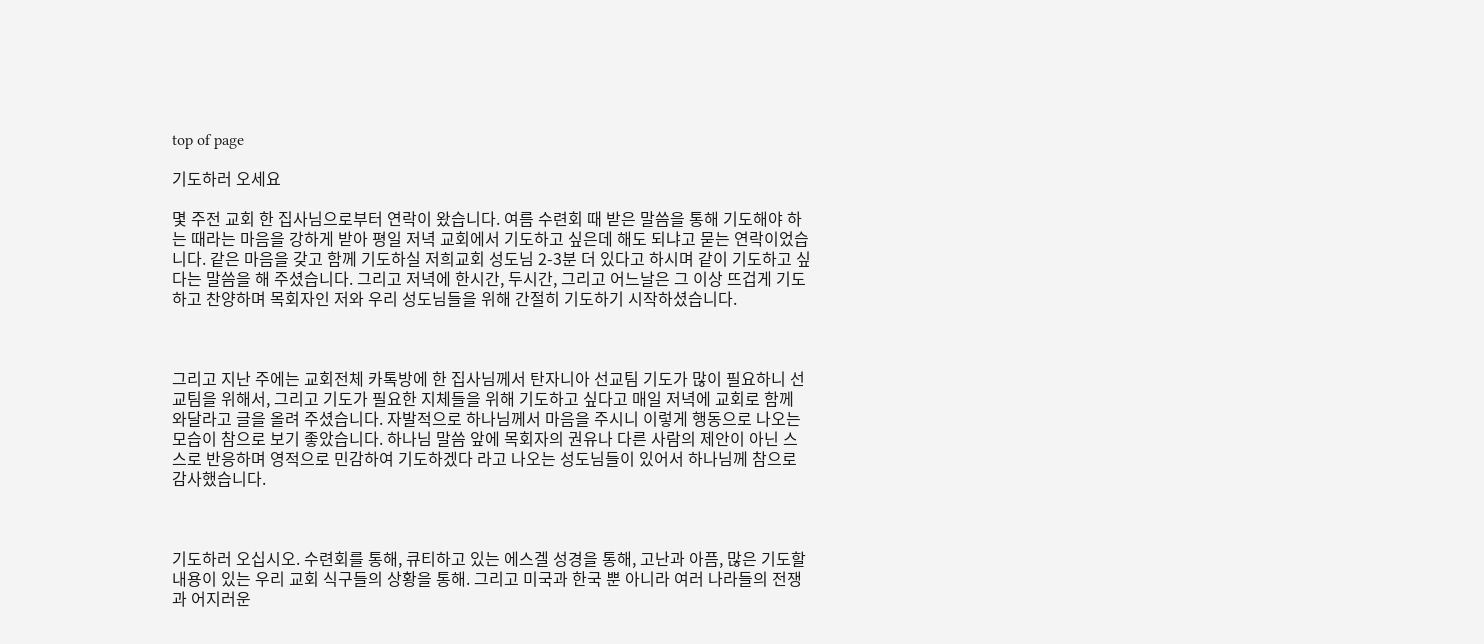top of page

기도하러 오세요

몇 주전 교회 한 집사님으로부터 연락이 왔습니다. 여름 수련회 때 받은 말씀을 통해 기도해야 하는 때라는 마음을 강하게 받아 평일 저녁 교회에서 기도하고 싶은데 해도 되냐고 묻는 연락이었습니다. 같은 마음을 갖고 함께 기도하실 저희교회 성도님 2-3분 더 있다고 하시며 같이 기도하고 싶다는 말씀을 해 주셨습니다. 그리고 저녁에 한시간, 두시간, 그리고 어느날은 그 이상 뜨겁게 기도하고 찬양하며 목회자인 저와 우리 성도님들을 위해 간절히 기도하기 시작하셨습니다.



그리고 지난 주에는 교회전체 카톡방에 한 집사님께서 탄자니아 선교팀 기도가 많이 필요하니 선교팀을 위해서, 그리고 기도가 필요한 지체들을 위해 기도하고 싶다고 매일 저녁에 교회로 함께 와달라고 글을 올려 주셨습니다. 자발적으로 하나님께서 마음을 주시니 이렇게 행동으로 나오는 모습이 참으로 보기 좋았습니다. 하나님 말씀 앞에 목회자의 권유나 다른 사람의 제안이 아닌 스스로 반응하며 영적으로 민감하여 기도하겠다 라고 나오는 성도님들이 있어서 하나님께 참으로 감사했습니다.



기도하러 오십시오. 수련회를 통해, 큐티하고 있는 에스겔 성경을 통해, 고난과 아픔, 많은 기도할 내용이 있는 우리 교회 식구들의 상황을 통해. 그리고 미국과 한국 뿐 아니라 여러 나라들의 전쟁과 어지러운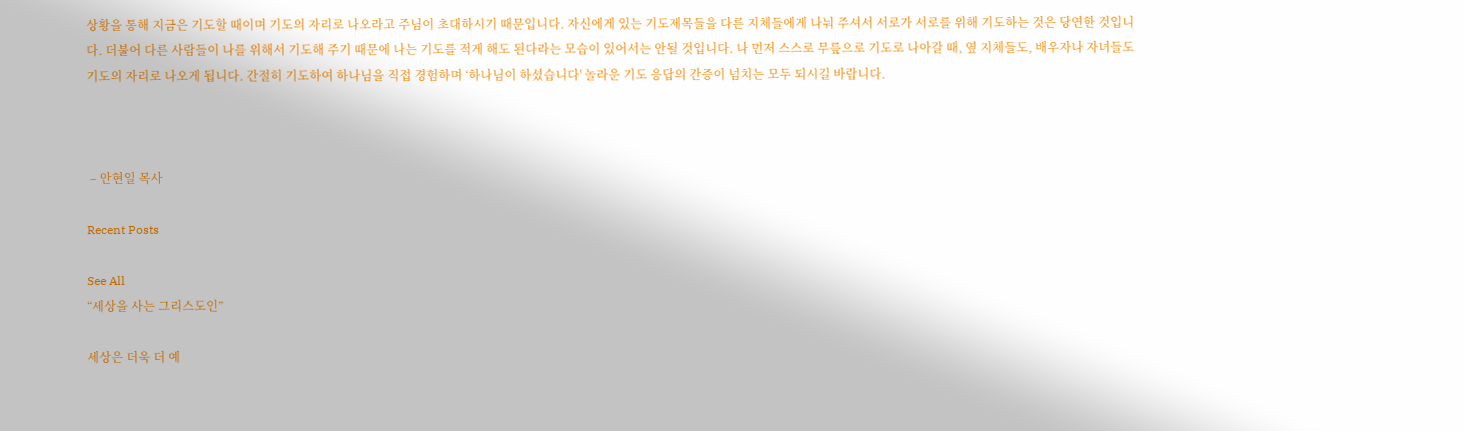상황을 통해 지금은 기도할 때이며 기도의 자리로 나오라고 주님이 초대하시기 때문입니다. 자신에게 있는 기도제목들을 다른 지체들에게 나눠 주셔서 서로가 서로를 위해 기도하는 것은 당연한 것입니다. 더불어 다른 사람들이 나를 위해서 기도해 주기 때문에 나는 기도를 적게 해도 된다라는 모습이 있어서는 안될 것입니다. 나 먼저 스스로 무릎으로 기도로 나아갈 때, 옆 지체들도, 배우자나 자녀들도 기도의 자리로 나오게 됩니다. 간절히 기도하여 하나님을 직접 경험하며 ‘하나님이 하셨습니다' 놀라운 기도 응답의 간증이 넘치는 모두 되시길 바랍니다.



 – 안현일 목사

Recent Posts

See All
“세상을 사는 그리스도인”

세상은 더욱 더 예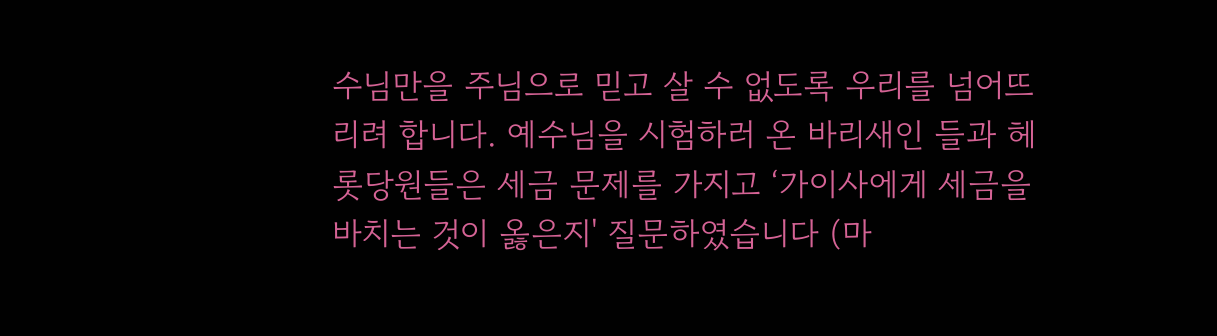수님만을 주님으로 믿고 살 수 없도록 우리를 넘어뜨리려 합니다. 예수님을 시험하러 온 바리새인 들과 헤롯당원들은 세금 문제를 가지고 ‘가이사에게 세금을 바치는 것이 옳은지' 질문하였습니다 (마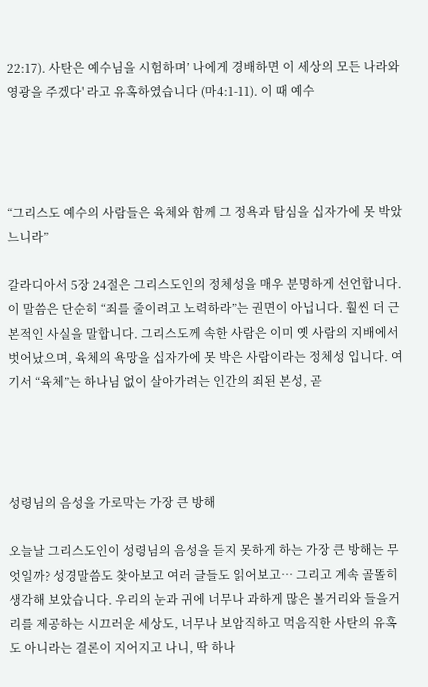22:17). 사탄은 예수님을 시험하며’ 나에게 경배하면 이 세상의 모든 나라와 영광을 주겠다' 라고 유혹하였습니다 (마4:1-11). 이 때 예수




“그리스도 예수의 사람들은 육체와 함께 그 정욕과 탐심을 십자가에 못 박았느니라”

갈라디아서 5장 24절은 그리스도인의 정체성을 매우 분명하게 선언합니다. 이 말씀은 단순히 “죄를 줄이려고 노력하라”는 권면이 아닙니다. 훨씬 더 근본적인 사실을 말합니다. 그리스도께 속한 사람은 이미 옛 사람의 지배에서 벗어났으며, 육체의 욕망을 십자가에 못 박은 사람이라는 정체성 입니다. 여기서 “육체”는 하나님 없이 살아가려는 인간의 죄된 본성, 곧




성령님의 음성을 가로막는 가장 큰 방해

오늘날 그리스도인이 성령님의 음성을 듣지 못하게 하는 가장 큰 방해는 무엇일까? 성경말씀도 찾아보고 여러 글들도 읽어보고… 그리고 계속 골똘히 생각해 보았습니다. 우리의 눈과 귀에 너무나 과하게 많은 볼거리와 들을거리를 제공하는 시끄러운 세상도, 너무나 보암직하고 먹음직한 사탄의 유혹도 아니라는 결론이 지어지고 나니, 딱 하나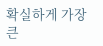확실하게 가장 큰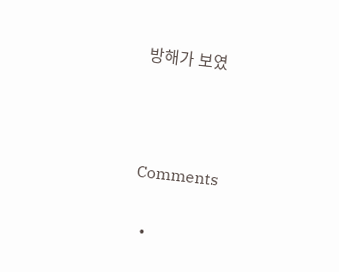방해가 보였





Comments


  •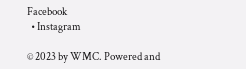Facebook
  • Instagram

© 2023 by WMC. Powered and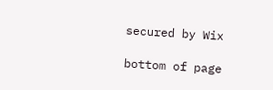secured by Wix

bottom of page